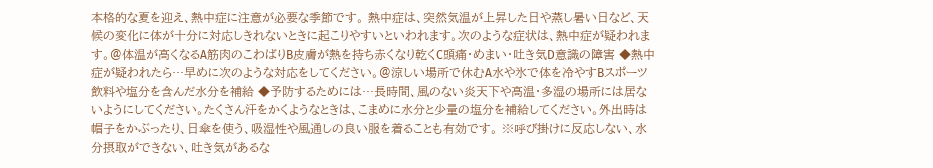本格的な夏を迎え、熱中症に注意が必要な季節です。 熱中症は、突然気温が上昇した日や蒸し暑い日など、天候の変化に体が十分に対応しきれないときに起こりやすいといわれます。次のような症状は、熱中症が疑われます。@体温が高くなるA筋肉のこわばりB皮膚が熱を持ち赤くなり乾くC頭痛・めまい・吐き気D意識の障害 ◆熱中症が疑われたら…早めに次のような対応をしてください。@涼しい場所で休むA水や氷で体を冷やすBスポーツ飲料や塩分を含んだ水分を補給 ◆予防するためには…長時間、風のない炎天下や高温・多湿の場所には居ないようにしてください。たくさん汗をかくようなときは、こまめに水分と少量の塩分を補給してください。外出時は帽子をかぶったり、日傘を使う、吸湿性や風通しの良い服を着ることも有効です。 ※呼び掛けに反応しない、水分摂取ができない、吐き気があるな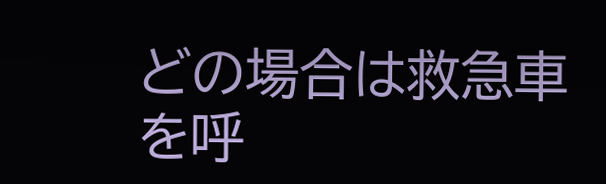どの場合は救急車を呼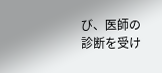び、医師の診断を受け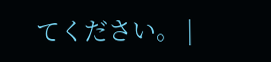てください。 |